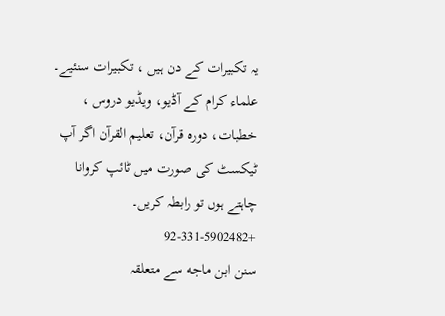یہ تکبیرات کے دن ہیں ، تکبیرات سنئیے۔
علماء کرام کے آڈیو، ویڈیو دروس ، خطبات، دورہ قرآن، تعلیم القرآن اگر آپ ٹیکسٹ کی صورت میں ٹائپ کروانا چاہتے ہوں تو رابطہ کریں۔
+92-331-5902482
سنن ابن ماجه سے متعلقہ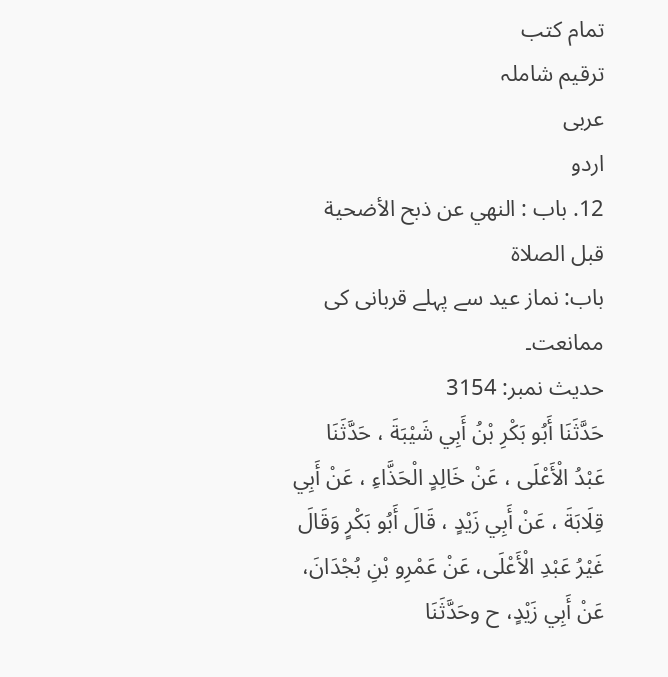تمام کتب
ترقیم شاملہ
عربی
اردو
12. باب : النهي عن ذبح الأضحية قبل الصلاة
باب: نماز عید سے پہلے قربانی کی ممانعت۔
حدیث نمبر: 3154
حَدَّثَنَا أَبُو بَكْرِ بْنُ أَبِي شَيْبَةَ ، حَدَّثَنَا عَبْدُ الْأَعْلَى ، عَنْ خَالِدٍ الْحَذَّاءِ ، عَنْ أَبِي قِلَابَةَ ، عَنْ أَبِي زَيْدٍ ، قَالَ أَبُو بَكْرٍ وَقَالَ غَيْرُ عَبْدِ الْأَعْلَى، عَنْ عَمْرِو بْنِ بُجْدَانَ، عَنْ أَبِي زَيْدٍ، ح وحَدَّثَنَا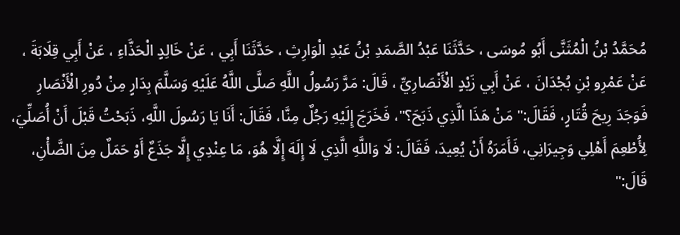مُحَمَّدُ بْنُ الْمُثَنَّى أَبُو مُوسَى ، حَدَّثَنَا عَبْدُ الصَّمَدِ بْنُ عَبْدِ الْوَارِثِ ، حَدَّثَنَا أَبِي ، عَنْ خَالِدٍ الْحَذَّاءِ ، عَنْ أَبِي قِلَابَةَ ، عَنْ عَمْرِو بْنِ بُجْدَانَ ، عَنْ أَبِي زَيْدٍ الْأَنْصَارِيِّ ، قَالَ: مَرَّ رَسُولُ اللَّهِ صَلَّى اللَّهُ عَلَيْهِ وَسَلَّمَ بِدَارٍ مِنْ دُورِ الْأَنْصَارِ فَوَجَدَ رِيحَ قُتَارٍ، فَقَالَ:" مَنْ هَذَا الَّذِي ذَبَحَ؟"، فَخَرَجَ إِلَيْهِ رَجُلٌ مِنَّا، فَقَالَ: أَنَا يَا رَسُولَ اللَّهِ، ذَبَحْتُ قَبْلَ أَنْ أُصَلِّيَ، لِأُطْعِمَ أَهْلِي وَجِيرَانِي، فَأَمَرَهُ أَنْ يُعِيدَ، فَقَالَ: لَا وَاللَّهِ الَّذِي لَا إِلَهَ إِلَّا هُوَ، مَا عِنْدِي إِلَّا جَذَعٌ أَوْ حَمَلٌ مِنَ الضَّأْنِ، قَالَ:"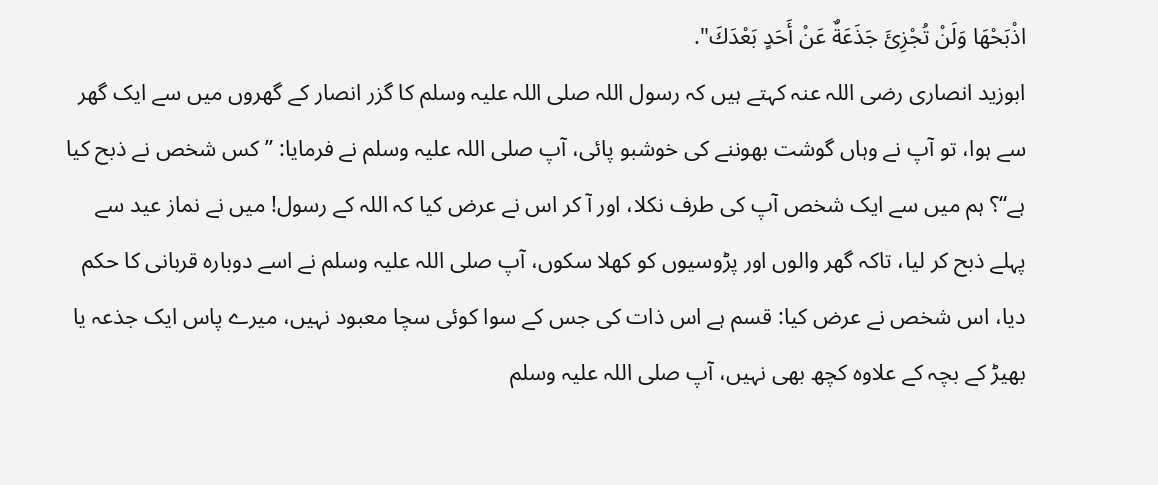اذْبَحْهَا وَلَنْ تُجْزِئَ جَذَعَةٌ عَنْ أَحَدٍ بَعْدَكَ".
ابوزید انصاری رضی اللہ عنہ کہتے ہیں کہ رسول اللہ صلی اللہ علیہ وسلم کا گزر انصار کے گھروں میں سے ایک گھر سے ہوا، تو آپ نے وہاں گوشت بھوننے کی خوشبو پائی، آپ صلی اللہ علیہ وسلم نے فرمایا: ”کس شخص نے ذبح کیا ہے“؟ ہم میں سے ایک شخص آپ کی طرف نکلا، اور آ کر اس نے عرض کیا کہ اللہ کے رسول! میں نے نماز عید سے پہلے ذبح کر لیا، تاکہ گھر والوں اور پڑوسیوں کو کھلا سکوں، آپ صلی اللہ علیہ وسلم نے اسے دوبارہ قربانی کا حکم دیا، اس شخص نے عرض کیا: قسم ہے اس ذات کی جس کے سوا کوئی سچا معبود نہیں، میرے پاس ایک جذعہ یا بھیڑ کے بچہ کے علاوہ کچھ بھی نہیں، آپ صلی اللہ علیہ وسلم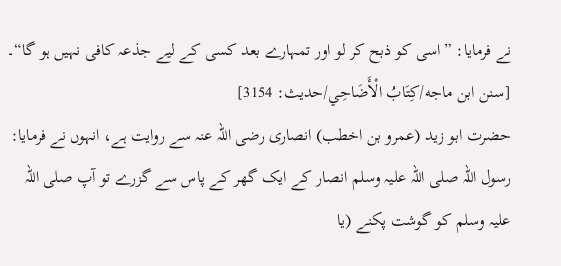نے فرمایا: ”اسی کو ذبح کر لو اور تمہارے بعد کسی کے لیے جذعہ کافی نہیں ہو گا“۔ [سنن ابن ماجه/كِتَابُ الْأَضَاحِي/حدیث: 3154]
حضرت ابو زید (عمرو بن اخطب) انصاری رضی اللہ عنہ سے روایت ہے، انہوں نے فرمایا: رسول اللہ صلی اللہ علیہ وسلم انصار کے ایک گھر کے پاس سے گزرے تو آپ صلی اللہ علیہ وسلم کو گوشت پکنے (یا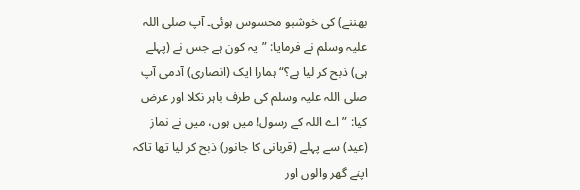بھننے) کی خوشبو محسوس ہوئی۔ آپ صلی اللہ علیہ وسلم نے فرمایا: ”یہ کون ہے جس نے (پہلے ہی) ذبح کر لیا ہے؟“ ہمارا ایک (انصاری) آدمی آپ صلی اللہ علیہ وسلم کی طرف باہر نکلا اور عرض کیا: ”اے اللہ کے رسول! میں ہوں، میں نے نماز (عید) سے پہلے (قربانی کا جانور) ذبح کر لیا تھا تاکہ اپنے گھر والوں اور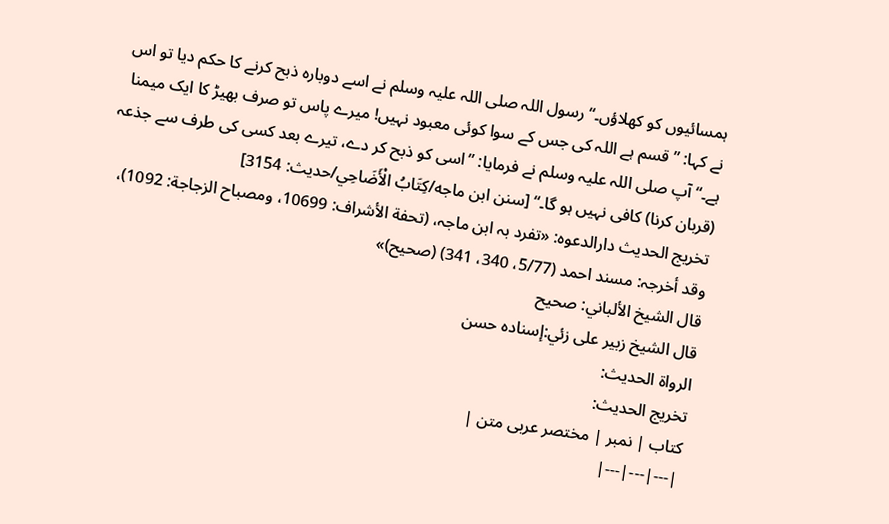ہمسائیوں کو کھلاؤں۔“ رسول اللہ صلی اللہ علیہ وسلم نے اسے دوبارہ ذبح کرنے کا حکم دیا تو اس نے کہا: ”قسم ہے اللہ کی جس کے سوا کوئی معبود نہیں! میرے پاس تو صرف بھیڑ کا ایک میمنا ہے۔“ آپ صلی اللہ علیہ وسلم نے فرمایا: ”اسی کو ذبح کر دے، تیرے بعد کسی کی طرف سے جذعہ (قربان کرنا) کافی نہیں ہو گا۔“ [سنن ابن ماجه/كِتَابُ الْأَضَاحِي/حدیث: 3154]
تخریج الحدیث دارالدعوہ: «تفرد بہ ابن ماجہ، (تحفة الأشراف: 10699، ومصباح الزجاجة: 1092)، وقد أخرجہ: مسند احمد (5/77، 340، 341) (صحیح)»
قال الشيخ الألباني: صحيح
قال الشيخ زبير على زئي:إسناده حسن
الرواة الحديث:
تخريج الحديث:
کتاب | نمبر | مختصر عربی متن |
|---|---|---|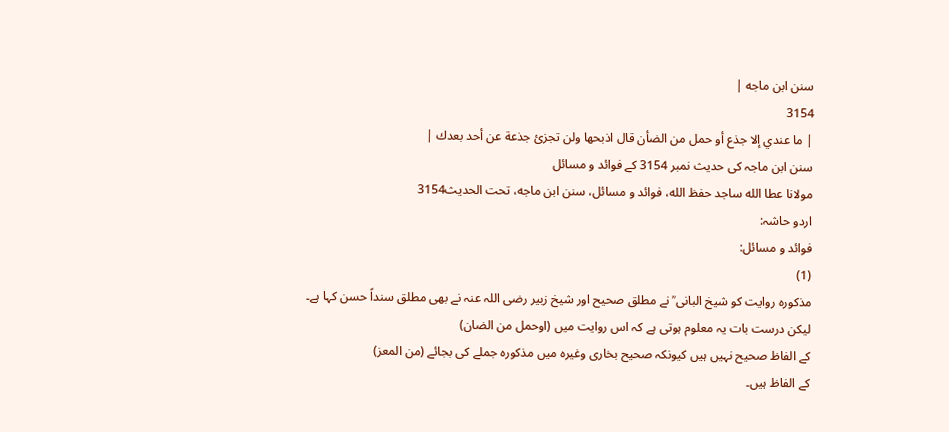سنن ابن ماجه |
3154
| ما عندي إلا جذع أو حمل من الضأن قال اذبحها ولن تجزئ جذعة عن أحد بعدك |
سنن ابن ماجہ کی حدیث نمبر 3154 کے فوائد و مسائل
مولانا عطا الله ساجد حفظ الله، فوائد و مسائل، سنن ابن ماجه، تحت الحديث3154
اردو حاشہ:
فوائد و مسائل:
(1)
مذکورہ روایت کو شیخ البانی ؒ نے مطلق صحیح اور شیخ زبیر رضی اللہ عنہ نے بھی مطلق سنداً حسن کہا ہے۔
لیکن درست بات یہ معلوم ہوتی ہے کہ اس روایت میں (اوحمل من الضان)
کے الفاظ صحیح نہیں ہیں کیونکہ صحیح بخاری وغیرہ میں مذکورہ جملے کی بجائے (من المعز)
کے الفاظ ہیں۔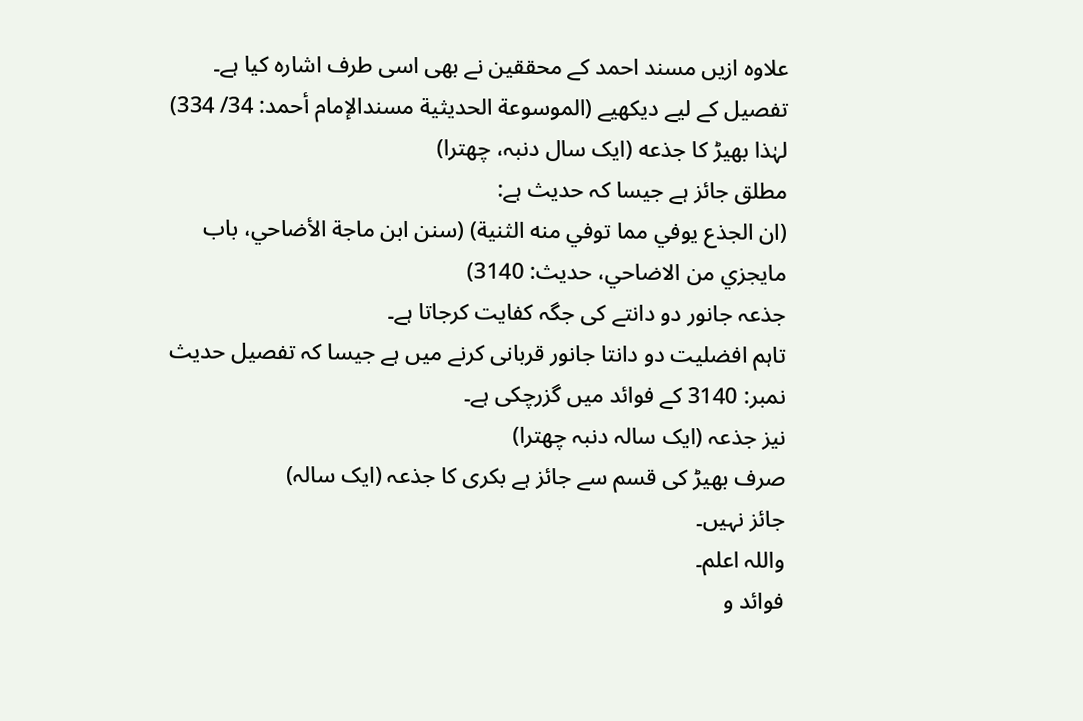علاوہ ازیں مسند احمد کے محققین نے بھی اسی طرف اشارہ کیا ہے۔
تفصیل کے لیے دیکھیے (الموسوعة الحديثية مسندالإمام أحمد: 34/ 334)
لہٰذا بھیڑ کا جذعه (ایک سال دنبہ، چھترا)
مطلق جائز ہے جیسا کہ حدیث ہے:
(ان الجذع يوفي مما توفي منه الثنية) (سنن ابن ماجة الأضاحي، باب مايجزي من الاضاحي، حديث: 3140)
جذعہ جانور دو دانتے کی جگہ کفایت کرجاتا ہے۔
تاہم افضلیت دو دانتا جانور قربانی کرنے میں ہے جیسا کہ تفصیل حدیث نمبر: 3140 کے فوائد میں گزرچکی ہے۔
نیز جذعہ (ایک سالہ دنبہ چھترا)
صرف بھیڑ کی قسم سے جائز ہے بکری کا جذعہ (ایک سالہ)
جائز نہیں۔
واللہ اعلم۔
فوائد و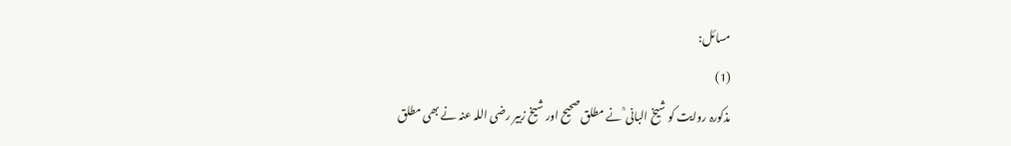مسائل:
(1)
مذکورہ روایت کو شیخ البانی ؒ نے مطلق صحیح اور شیخ زبیر رضی اللہ عنہ نے بھی مطلق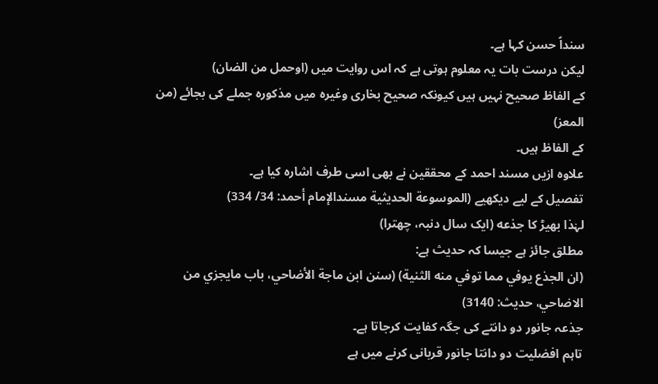سنداً حسن کہا ہے۔
لیکن درست بات یہ معلوم ہوتی ہے کہ اس روایت میں (اوحمل من الضان)
کے الفاظ صحیح نہیں ہیں کیونکہ صحیح بخاری وغیرہ میں مذکورہ جملے کی بجائے (من المعز)
کے الفاظ ہیں۔
علاوہ ازیں مسند احمد کے محققین نے بھی اسی طرف اشارہ کیا ہے۔
تفصیل کے لیے دیکھیے (الموسوعة الحديثية مسندالإمام أحمد: 34/ 334)
لہٰذا بھیڑ کا جذعه (ایک سال دنبہ، چھترا)
مطلق جائز ہے جیسا کہ حدیث ہے:
(ان الجذع يوفي مما توفي منه الثنية) (سنن ابن ماجة الأضاحي، باب مايجزي من الاضاحي، حديث: 3140)
جذعہ جانور دو دانتے کی جگہ کفایت کرجاتا ہے۔
تاہم افضلیت دو دانتا جانور قربانی کرنے میں ہے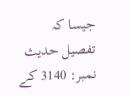جیسا کہ تفصیل حدیث نمبر: 3140 کے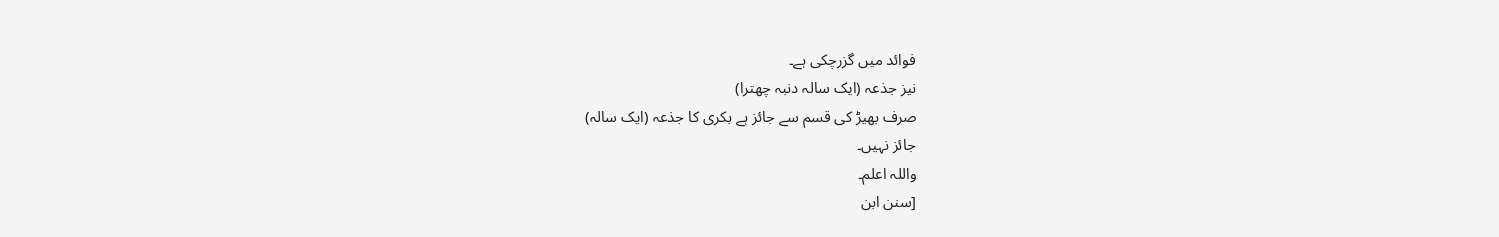فوائد میں گزرچکی ہے۔
نیز جذعہ (ایک سالہ دنبہ چھترا)
صرف بھیڑ کی قسم سے جائز ہے بکری کا جذعہ (ایک سالہ)
جائز نہیں۔
واللہ اعلم۔
[سنن ابن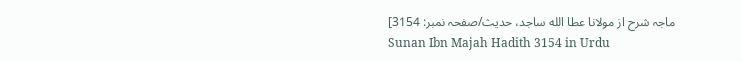ماجہ شرح از مولانا عطا الله ساجد، حدیث/صفحہ نمبر: 3154]
Sunan Ibn Majah Hadith 3154 in Urdu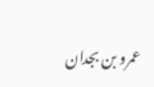عمرو بن بجدان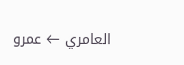العامري ← عمرو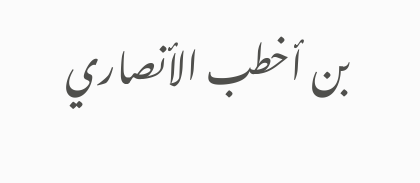بن أخطب الأنصاري